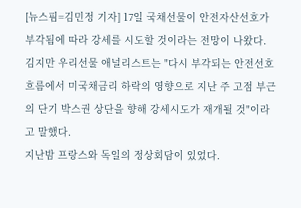[뉴스핌=김민정 기자] 17일 국채선물이 안전자산선호가 부각됨에 따라 강세를 시도할 것이라는 전망이 나왔다.
김지만 우리선물 애널리스트는 "다시 부각되는 안전선호 흐름에서 미국채금리 하락의 영향으로 지난 주 고점 부근의 단기 박스권 상단을 향해 강세시도가 재개될 것"이라고 말했다.
지난밤 프랑스와 독일의 정상회담이 있었다.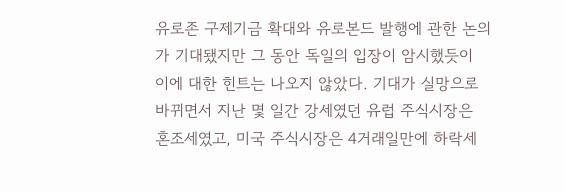유로존 구제기금 확대와 유로본드 발행에 관한 논의가 기대됐지만 그 동안 독일의 입장이 암시했듯이 이에 대한 힌트는 나오지 않았다. 기대가 실망으로 바뀌면서 지난 몇 일간 강세였던 유럽 주식시장은 혼조세였고, 미국 주식시장은 4거래일만에 하락세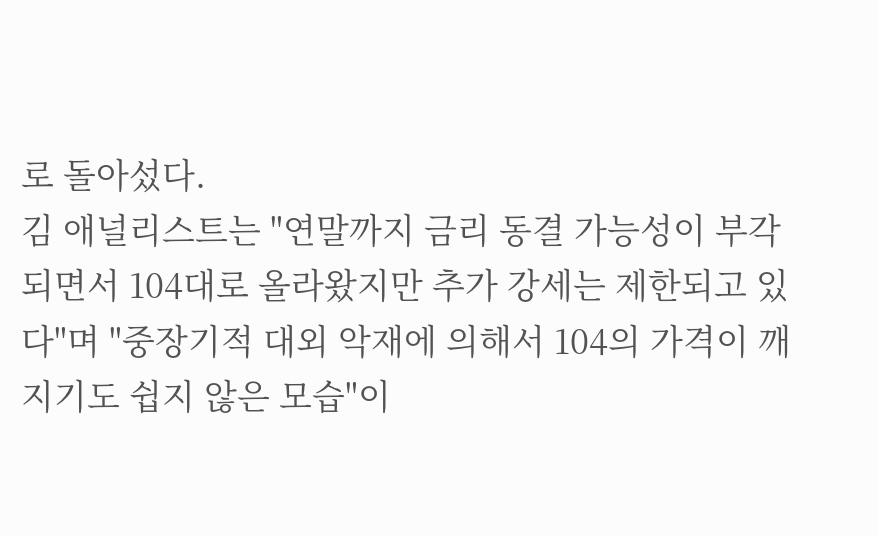로 돌아섰다.
김 애널리스트는 "연말까지 금리 동결 가능성이 부각되면서 104대로 올라왔지만 추가 강세는 제한되고 있다"며 "중장기적 대외 악재에 의해서 104의 가격이 깨지기도 쉽지 않은 모습"이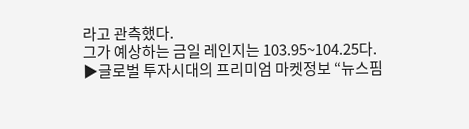라고 관측했다.
그가 예상하는 금일 레인지는 103.95~104.25다.
▶글로벌 투자시대의 프리미엄 마켓정보 “뉴스핌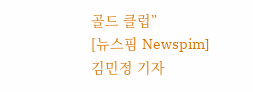골드 클럽”
[뉴스핌 Newspim] 김민정 기자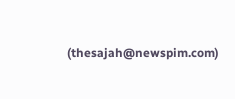(thesajah@newspim.com)